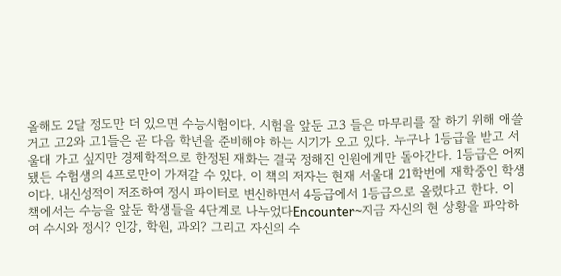올해도 2달 정도만 더 있으면 수능시험이다. 시험을 앞둔 고3 들은 마무리를 잘 하기 위해 애쓸거고 고2와 고1들은 곧 다음 학년을 준비해야 하는 시기가 오고 있다. 누구나 1등급을 받고 서울대 가고 싶지만 경제학적으로 한정된 재화는 결국 정해진 인원에게만 돌아간다. 1등급은 어찌됐든 수험생의 4프로만이 가져갈 수 있다. 이 책의 저자는 현재 서울대 21학번에 재학중인 학생이다. 내신성적이 저조하여 정시 파이터로 변신하면서 4등급에서 1등급으로 올렸다고 한다. 이 책에서는 수능을 앞둔 학생들을 4단계로 나누었다Encounter~지금 자신의 현 상황을 파악하여 수시와 정시? 인강, 학원, 과외? 그리고 자신의 수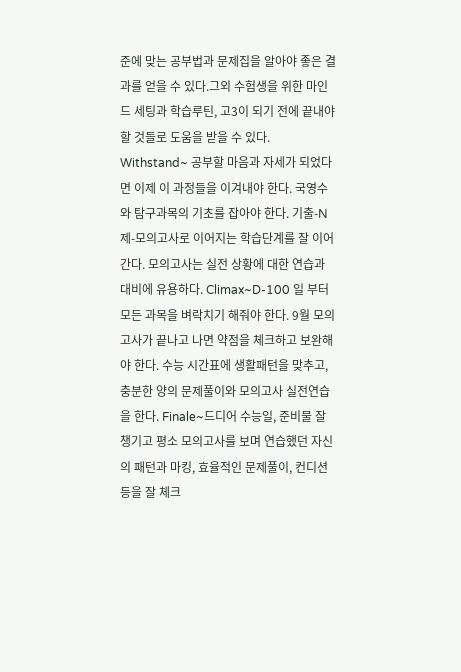준에 맞는 공부법과 문제집을 알아야 좋은 결과를 얻을 수 있다.그외 수험생을 위한 마인드 세팅과 학습루틴, 고3이 되기 전에 끝내야 할 것들로 도움을 받을 수 있다. Withstand~ 공부할 마음과 자세가 되었다면 이제 이 과정들을 이겨내야 한다. 국영수와 탐구과목의 기초를 잡아야 한다. 기출-N제-모의고사로 이어지는 학습단계를 잘 이어간다. 모의고사는 실전 상황에 대한 연습과 대비에 유용하다. Climax~D-100 일 부터 모든 과목을 벼락치기 해줘야 한다. 9월 모의고사가 끝나고 나면 약점을 체크하고 보완해야 한다. 수능 시간표에 생활패턴을 맞추고, 충분한 양의 문제풀이와 모의고사 실전연습을 한다. Finale~드디어 수능일, 준비물 잘 챙기고 평소 모의고사를 보며 연습했던 자신의 패턴과 마킹, 효율적인 문제풀이, 컨디션 등을 잘 체크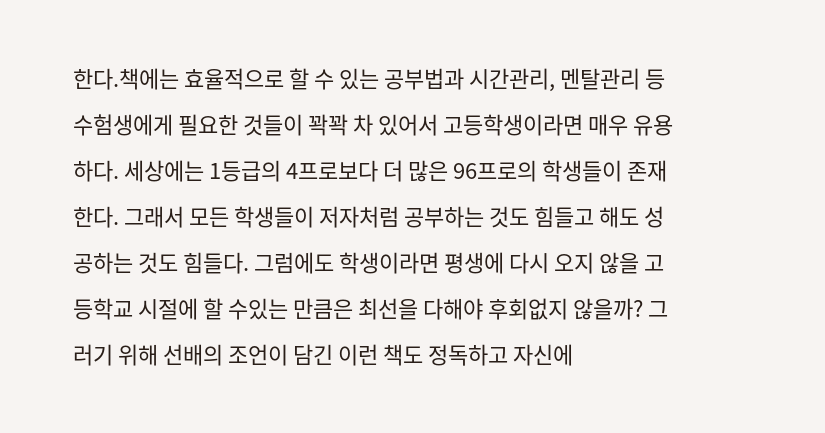한다.책에는 효율적으로 할 수 있는 공부법과 시간관리, 멘탈관리 등 수험생에게 필요한 것들이 꽉꽉 차 있어서 고등학생이라면 매우 유용하다. 세상에는 1등급의 4프로보다 더 많은 96프로의 학생들이 존재한다. 그래서 모든 학생들이 저자처럼 공부하는 것도 힘들고 해도 성공하는 것도 힘들다. 그럼에도 학생이라면 평생에 다시 오지 않을 고등학교 시절에 할 수있는 만큼은 최선을 다해야 후회없지 않을까? 그러기 위해 선배의 조언이 담긴 이런 책도 정독하고 자신에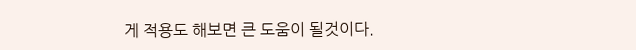게 적용도 해보면 큰 도움이 될것이다.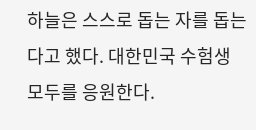하늘은 스스로 돕는 자를 돕는다고 했다. 대한민국 수험생 모두를 응원한다.